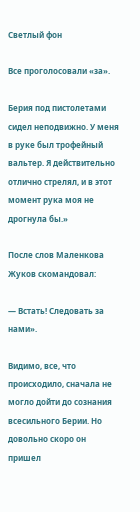Светлый фон

Все проголосовали «за».

Берия под пистолетами сидел неподвижно. У меня в руке был трофейный вальтер. Я действительно отлично стрелял, и в этот момент рука моя не дрогнула бы.»

После слов Маленкова Жуков скомандовал:

— Встать! Следовать за нами».

Видимо, все, что происходило, сначала не могло дойти до сознания всесильного Берии. Но довольно скоро он пришел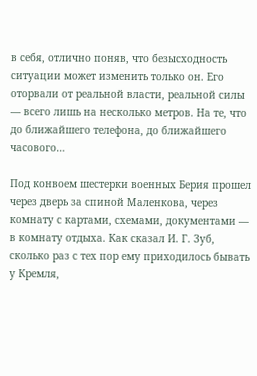в себя, отлично поняв, что безысходность ситуации может изменить только он. Его оторвали от реальной власти, реальной силы — всего лишь на несколько метров. На те, что до ближайшего телефона, до ближайшего часового…

Под конвоем шестерки военных Берия прошел через дверь за спиной Маленкова, через комнату с картами, схемами, документами — в комнату отдыха. Как сказал И. Г. Зуб, сколько раз с тех пор ему приходилось бывать у Кремля,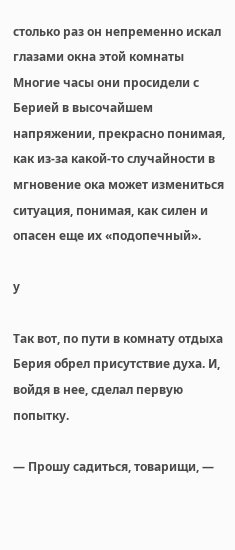столько раз он непременно искал глазами окна этой комнаты Многие часы они просидели с Берией в высочайшем напряжении, прекрасно понимая, как из-за какой-то случайности в мгновение ока может измениться ситуация, понимая, как силен и опасен еще их «подопечный».

у

Так вот, по пути в комнату отдыха Берия обрел присутствие духа. И, войдя в нее, сделал первую попытку.

— Прошу садиться, товарищи, —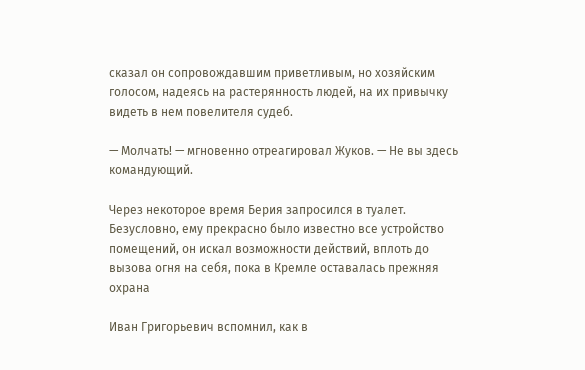сказал он сопровождавшим приветливым, но хозяйским голосом, надеясь на растерянность людей, на их привычку видеть в нем повелителя судеб.

— Молчать! — мгновенно отреагировал Жуков. — Не вы здесь командующий.

Через некоторое время Берия запросился в туалет. Безусловно, ему прекрасно было известно все устройство помещений, он искал возможности действий, вплоть до вызова огня на себя, пока в Кремле оставалась прежняя охрана

Иван Григорьевич вспомнил, как в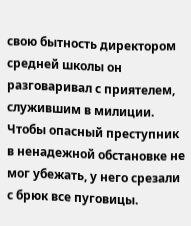свою бытность директором средней школы он разговаривал с приятелем, служившим в милиции. Чтобы опасный преступник в ненадежной обстановке не мог убежать, у него срезали с брюк все пуговицы.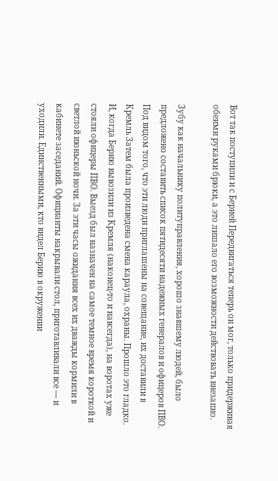Вот так поступили и с Берией Передвигаться теперь он мог, только придерживая обеими руками брюки, а это лишало его возможности действовать внезапно.

Зубу как начальнику политуправления, хорошо знавшему людей, было предложено составить список пятидесяти надежных генералов и офицеров ПВО. Под видом того, что эти люди приглашены на совещание, их доставили в Кремль Затем была произведена смена караула, охраны. Прошло это гладко. И, когда Берию вывозили из Кремля (наконец-то и навсегда), на воротах уже стояли офицеры ПВО. Выезд был назначен на самое темное время короткой и светлой июньской ночи. За эти часы ожидания всех их дважды кормили в кабинете заседаний. Официанты накрывали стол, приготавливали все — и уходили. Единственными, кто видел Берию в окружении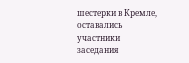шестерки в Кремле, оставались участники заседания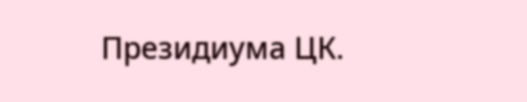Президиума ЦК.